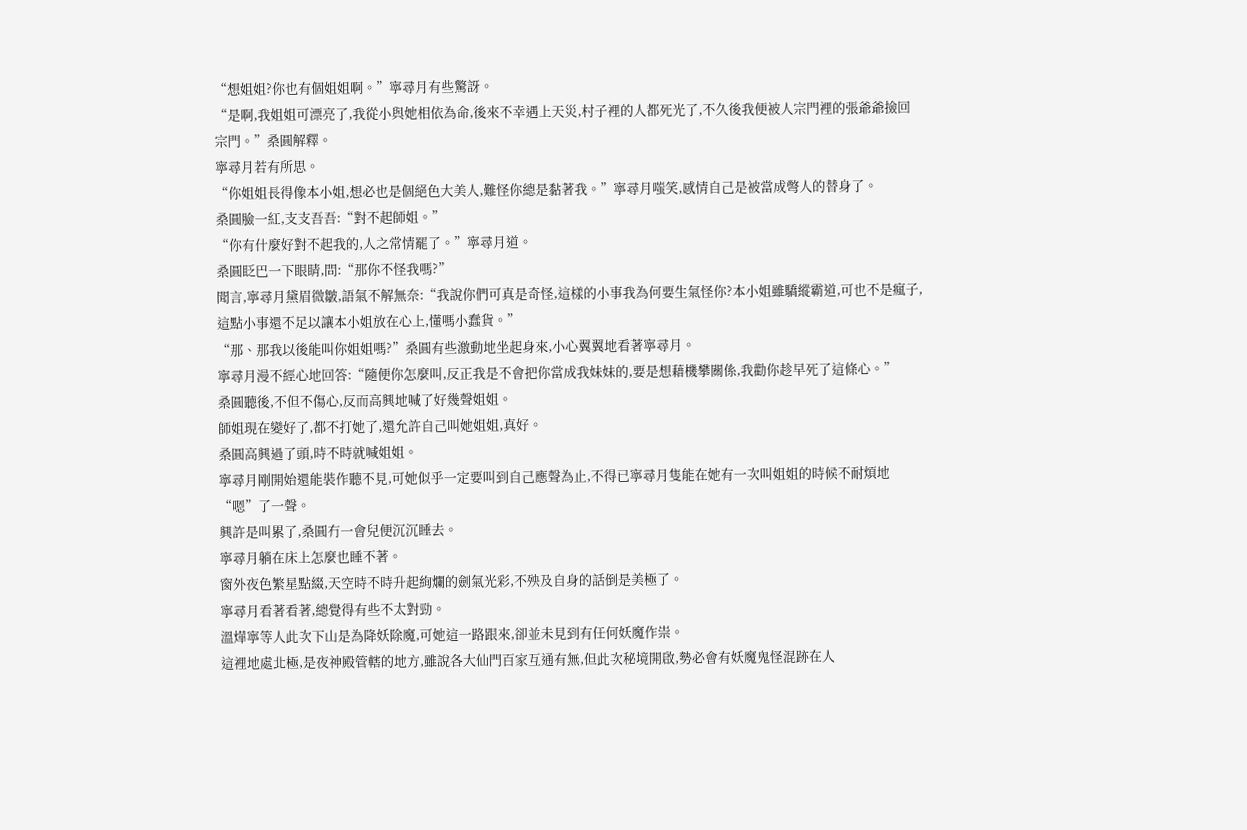“想姐姐?你也有個姐姐啊。”寧尋月有些驚訝。
“是啊,我姐姐可漂亮了,我從小與她相依為命,後來不幸遇上天災,村子裡的人都死光了,不久後我便被人宗門裡的張爺爺撿回宗門。”桑圓解釋。
寧尋月若有所思。
“你姐姐長得像本小姐,想必也是個絕色大美人,難怪你總是黏著我。”寧尋月嗤笑,感情自己是被當成彆人的替身了。
桑圓臉一紅,支支吾吾:“對不起師姐。”
“你有什麼好對不起我的,人之常情罷了。”寧尋月道。
桑圓眨巴一下眼睛,問:“那你不怪我嗎?”
聞言,寧尋月黛眉微皺,語氣不解無奈:“我說你們可真是奇怪,這樣的小事我為何要生氣怪你?本小姐雖驕縱霸道,可也不是瘋子,這點小事還不足以讓本小姐放在心上,懂嗎小蠢貨。”
“那、那我以後能叫你姐姐嗎?”桑圓有些激動地坐起身來,小心翼翼地看著寧尋月。
寧尋月漫不經心地回答:“隨便你怎麼叫,反正我是不會把你當成我妹妹的,要是想藉機攀關係,我勸你趁早死了這條心。”
桑圓聽後,不但不傷心,反而高興地喊了好幾聲姐姐。
師姐現在變好了,都不打她了,還允許自己叫她姐姐,真好。
桑圓高興過了頭,時不時就喊姐姐。
寧尋月剛開始還能裝作聽不見,可她似乎一定要叫到自己應聲為止,不得已寧尋月隻能在她有一次叫姐姐的時候不耐煩地“嗯”了一聲。
興許是叫累了,桑圓冇一會兒便沉沉睡去。
寧尋月躺在床上怎麼也睡不著。
窗外夜色繁星點綴,天空時不時升起絢爛的劍氣光彩,不殃及自身的話倒是美極了。
寧尋月看著看著,總覺得有些不太對勁。
溫燁寧等人此次下山是為降妖除魔,可她這一路跟來,卻並未見到有任何妖魔作祟。
這裡地處北極,是夜神殿管轄的地方,雖說各大仙門百家互通有無,但此次秘境開啟,勢必會有妖魔鬼怪混跡在人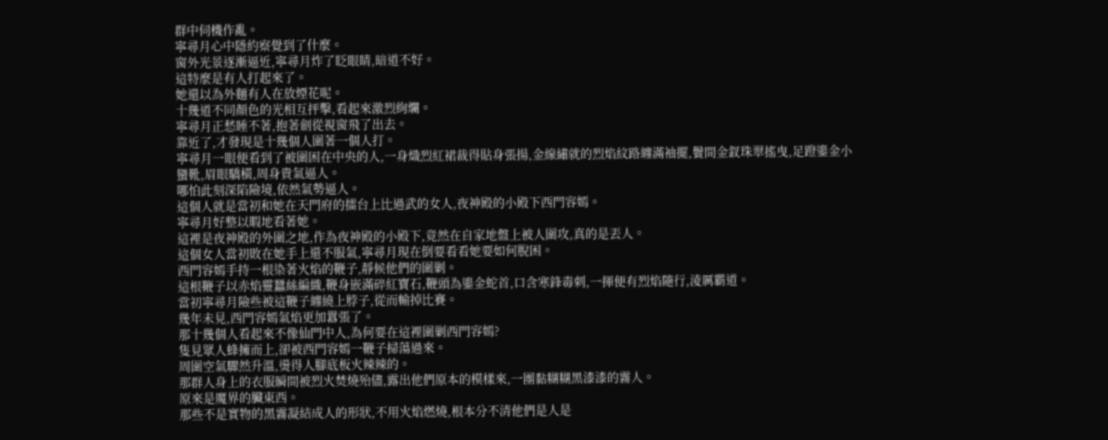群中伺機作亂。
寧尋月心中隱約察覺到了什麼。
窗外光景逐漸逼近,寧尋月炸了眨眼睛,暗道不好。
這特麼是有人打起來了。
她還以為外麵有人在放煙花呢。
十幾道不同顏色的光相互抨擊,看起來激烈絢爛。
寧尋月正愁睡不著,抱著劍從視窗飛了出去。
靠近了,才發現是十幾個人圍著一個人打。
寧尋月一眼便看到了被圍困在中央的人,一身熾烈紅裙裁得貼身張揚,金線繡就的烈焰紋路纏滿袖擺,鬢間金釵珠翠搖曳,足蹬鎏金小蠻靴,眉眼驕橫,周身貴氣逼人。
哪怕此刻深陷險境,依然氣勢逼人。
這個人就是當初和她在天門府的擂台上比過武的女人,夜神殿的小殿下西門容嫣。
寧尋月好整以暇地看著她。
這裡是夜神殿的外圍之地,作為夜神殿的小殿下,竟然在自家地盤上被人圍攻,真的是丟人。
這個女人當初敗在她手上還不服氣,寧尋月現在倒要看看她要如何脫困。
西門容嫣手持一根染著火焰的鞭子,靜候他們的圍剿。
這根鞭子以赤焰靈蠶絲編織,鞭身嵌滿碎紅寶石,鞭頭為鎏金蛇首,口含寒鋒毒刺,一揮便有烈焰隨行,淩厲霸道。
當初寧尋月險些被這鞭子纏繞上脖子,從而輸掉比賽。
幾年未見,西門容嫣氣焰更加囂張了。
那十幾個人看起來不像仙門中人,為何要在這裡圍剿西門容嫣?
隻見眾人蜂擁而上,卻被西門容嫣一鞭子掃蕩過來。
周圍空氣驟然升溫,燙得人腳底板火辣辣的。
那群人身上的衣服瞬間被烈火焚燒殆儘,露出他們原本的模樣來,一團黏糊糊黑漆漆的霧人。
原來是魔界的臟東西。
那些不是實物的黑霧凝結成人的形狀,不用火焰燃燒,根本分不清他們是人是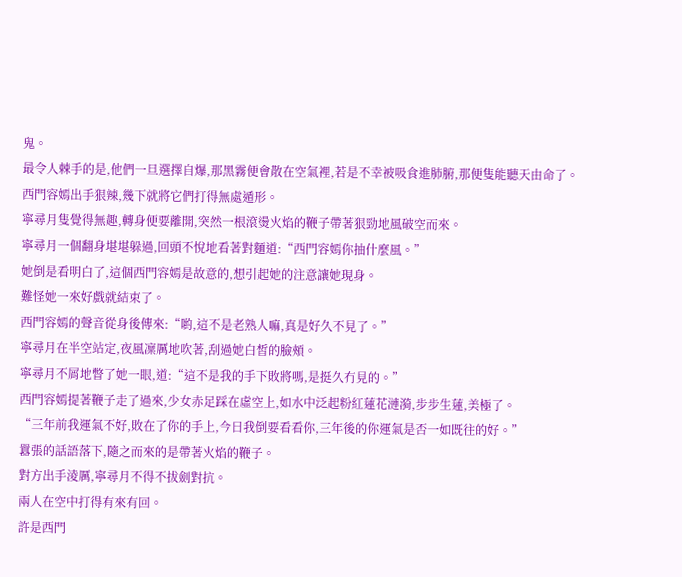鬼。
最令人棘手的是,他們一旦選擇自爆,那黑霧便會散在空氣裡,若是不幸被吸食進肺腑,那便隻能聽天由命了。
西門容嫣出手狠辣,幾下就將它們打得無處遁形。
寧尋月隻覺得無趣,轉身便要離開,突然一根滾燙火焰的鞭子帶著狠勁地風破空而來。
寧尋月一個翻身堪堪躲過,回頭不悅地看著對麵道:“西門容嫣你抽什麼風。”
她倒是看明白了,這個西門容嫣是故意的,想引起她的注意讓她現身。
難怪她一來好戲就結束了。
西門容嫣的聲音從身後傳來:“喲,這不是老熟人嘛,真是好久不見了。”
寧尋月在半空站定,夜風凜厲地吹著,刮過她白皙的臉頰。
寧尋月不屑地瞥了她一眼,道:“這不是我的手下敗將嗎,是挺久冇見的。”
西門容嫣提著鞭子走了過來,少女赤足踩在虛空上,如水中泛起粉紅蓮花漣漪,步步生蓮,美極了。
“三年前我運氣不好,敗在了你的手上,今日我倒要看看你,三年後的你運氣是否一如既往的好。”
囂張的話語落下,隨之而來的是帶著火焰的鞭子。
對方出手淩厲,寧尋月不得不拔劍對抗。
兩人在空中打得有來有回。
許是西門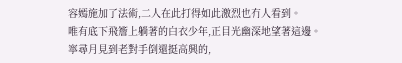容嫣施加了法術,二人在此打得如此激烈也冇人看到。
唯有底下飛簷上躺著的白衣少年,正目光幽深地望著這邊。
寧尋月見到老對手倒還挺高興的,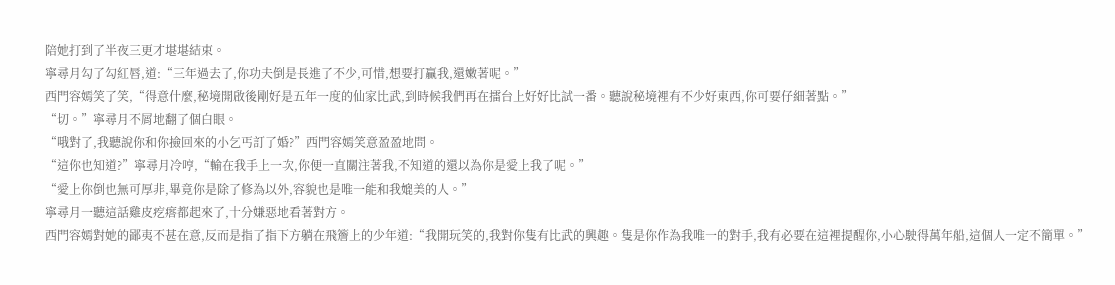陪她打到了半夜三更才堪堪結束。
寧尋月勾了勾紅唇,道:“三年過去了,你功夫倒是長進了不少,可惜,想要打贏我,還嫩著呢。”
西門容嫣笑了笑,“得意什麼,秘境開啟後剛好是五年一度的仙家比武,到時候我們再在擂台上好好比試一番。聽說秘境裡有不少好東西,你可要仔細著點。”
“切。”寧尋月不屑地翻了個白眼。
“哦對了,我聽說你和你撿回來的小乞丐訂了婚?”西門容嫣笑意盈盈地問。
“這你也知道?”寧尋月冷哼,“輸在我手上一次,你便一直關注著我,不知道的還以為你是愛上我了呢。”
“愛上你倒也無可厚非,畢竟你是除了修為以外,容貌也是唯一能和我媲美的人。”
寧尋月一聽這話雞皮疙瘩都起來了,十分嫌惡地看著對方。
西門容嫣對她的鄙夷不甚在意,反而是指了指下方躺在飛簷上的少年道:“我開玩笑的,我對你隻有比武的興趣。隻是你作為我唯一的對手,我有必要在這裡提醒你,小心駛得萬年船,這個人一定不簡單。”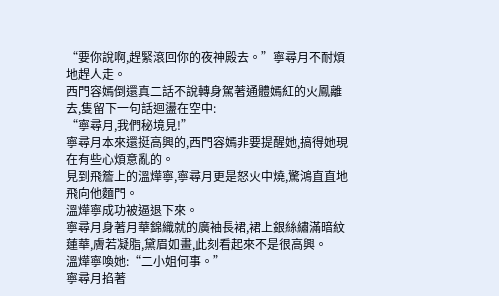“要你說啊,趕緊滾回你的夜神殿去。”寧尋月不耐煩地趕人走。
西門容嫣倒還真二話不說轉身駕著通體嫣紅的火鳳離去,隻留下一句話迴盪在空中:
“寧尋月,我們秘境見!”
寧尋月本來還挺高興的,西門容嫣非要提醒她,搞得她現在有些心煩意亂的。
見到飛簷上的溫燁寧,寧尋月更是怒火中燒,驚鴻直直地飛向他麵門。
溫燁寧成功被逼退下來。
寧尋月身著月華錦織就的廣袖長裙,裙上銀絲繡滿暗紋蓮華,膚若凝脂,黛眉如畫,此刻看起來不是很高興。
溫燁寧喚她:“二小姐何事。”
寧尋月掐著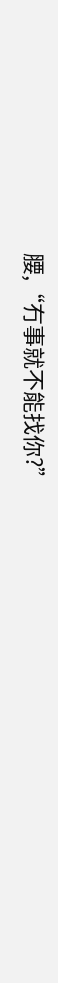腰,“冇事就不能找你?”